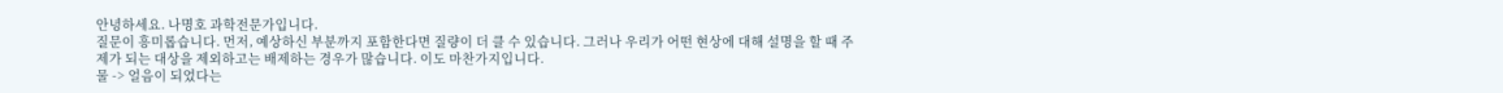안녕하세요. 나명호 과학전문가입니다.
질문이 흥미롭습니다. 먼저, 예상하신 부분까지 포함한다면 질량이 더 클 수 있습니다. 그러나 우리가 어떤 현상에 대해 설명을 할 때 주제가 되는 대상을 제외하고는 배제하는 경우가 많습니다. 이도 마찬가지입니다.
물 -> 얼음이 되었다는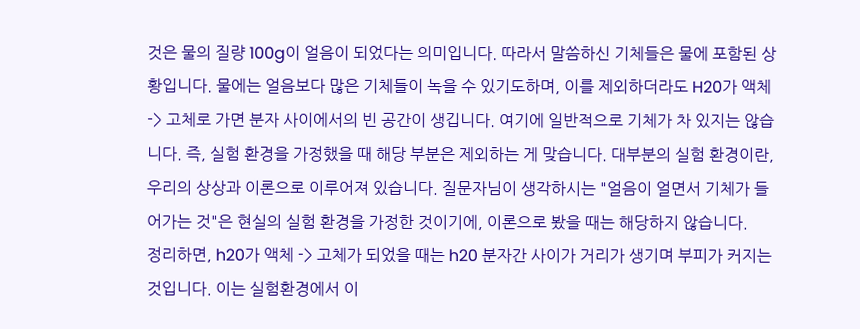것은 물의 질량 100g이 얼음이 되었다는 의미입니다. 따라서 말씀하신 기체들은 물에 포함된 상황입니다. 물에는 얼음보다 많은 기체들이 녹을 수 있기도하며, 이를 제외하더라도 H20가 액체 -> 고체로 가면 분자 사이에서의 빈 공간이 생깁니다. 여기에 일반적으로 기체가 차 있지는 않습니다. 즉, 실험 환경을 가정했을 때 해당 부분은 제외하는 게 맞습니다. 대부분의 실험 환경이란, 우리의 상상과 이론으로 이루어져 있습니다. 질문자님이 생각하시는 "얼음이 얼면서 기체가 들어가는 것"은 현실의 실험 환경을 가정한 것이기에, 이론으로 봤을 때는 해당하지 않습니다.
정리하면, h20가 액체 -> 고체가 되었을 때는 h20 분자간 사이가 거리가 생기며 부피가 커지는 것입니다. 이는 실험환경에서 이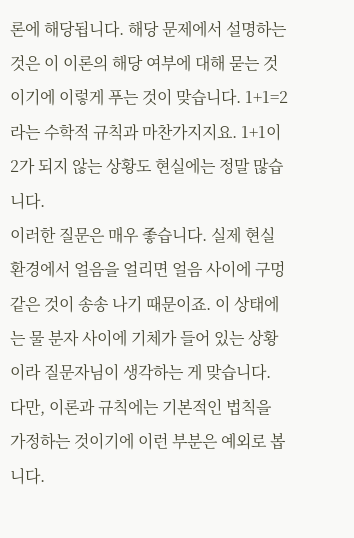론에 해당됩니다. 해당 문제에서 설명하는 것은 이 이론의 해당 여부에 대해 묻는 것이기에 이렇게 푸는 것이 맞습니다. 1+1=2라는 수학적 규칙과 마찬가지지요. 1+1이 2가 되지 않는 상황도 현실에는 정말 많습니다.
이러한 질문은 매우 좋습니다. 실제 현실 환경에서 얼음을 얼리면 얼음 사이에 구멍 같은 것이 송송 나기 때문이죠. 이 상태에는 물 분자 사이에 기체가 들어 있는 상황이라 질문자님이 생각하는 게 맞습니다. 다만, 이론과 규칙에는 기본적인 법칙을 가정하는 것이기에 이런 부분은 예외로 봅니다.